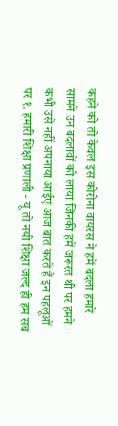कहने को तो केवल इस कोरोना वायरस ने हमें बदला हमारे सामने उन बदलावों को लाया जिनकी हमें जरूरत थी पर हमने कभी उसे नहीं अपनाया आईए आज बात करते हैं इन पहलूओं पर १. हमारी शिक्षा प्रणाली - यू तो नयी शिक्षा जल्द ही हम सब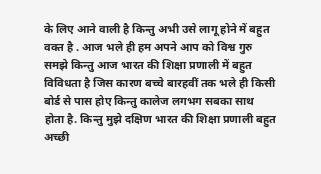के लिए आने वाली है किन्तु अभी उसे लागू होने में बहुत वक्त है . आज भले ही हम अपने आप को विश्व गुरु समझे किन्तु आज भारत की शिक्षा प्रणाली में बहुत विविधता है जिस कारण बच्चे बारहवीं तक भले ही किसी बोर्ड से पास होए किन्तु कालेज लगभग सबका साथ होता है. किन्तु मुझे दक्षिण भारत की शिक्षा प्रणाली बहुत अच्छी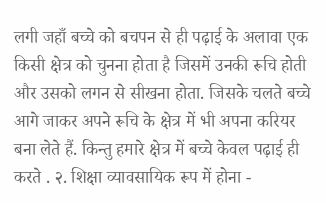लगी जहाँ बच्चे को बचपन से ही पढ़ाई के अलावा एक किसी क्षेत्र को चुनना होता है जिसमें उनकी रूचि होती और उसको लगन से सीखना होता. जिसके चलते बच्चे आगे जाकर अपने रूचि के क्षेत्र में भी अपना करियर बना लेते हैं. किन्तु हमारे क्षेत्र में बच्चे केवल पढ़ाई ही करते . २. शिक्षा व्यावसायिक रूप में होना -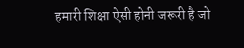हमारी शिक्षा ऐसी होनी जरूरी है जो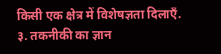किसी एक क्षेत्र में विशेषज्ञता दिलाएँ. ३. तकनीकी का ज्ञान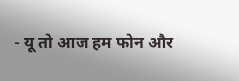- यू तो आज हम फोन और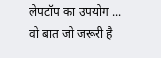लेपटॉप का उपयोग ...
वो बात जो जरूरी है